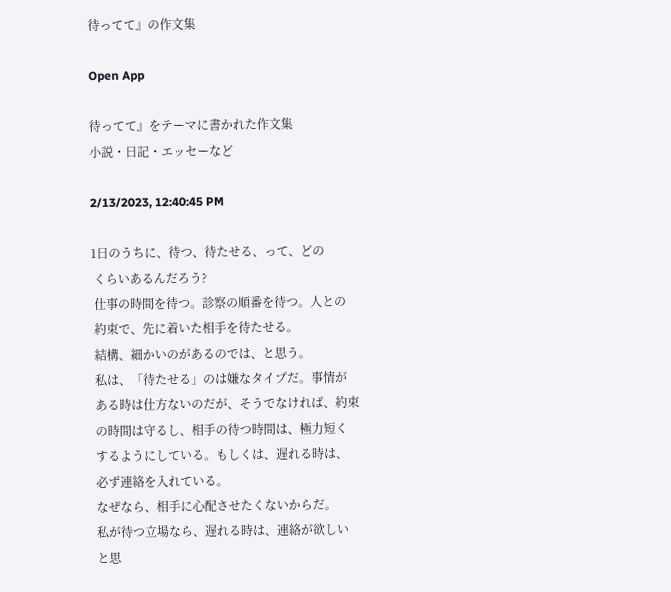待ってて』の作文集

Open App

待ってて』をテーマに書かれた作文集
小説・日記・エッセーなど

2/13/2023, 12:40:45 PM

1日のうちに、待つ、待たせる、って、どの
 くらいあるんだろう?
 仕事の時間を待つ。診察の順番を待つ。人との
 約束で、先に着いた相手を待たせる。
 結構、細かいのがあるのでは、と思う。
 私は、「待たせる」のは嫌なタイプだ。事情が
 ある時は仕方ないのだが、そうでなければ、約束
 の時間は守るし、相手の待つ時間は、極力短く
 するようにしている。もしくは、遅れる時は、
 必ず連絡を入れている。
 なぜなら、相手に心配させたくないからだ。
 私が待つ立場なら、遅れる時は、連絡が欲しい
 と思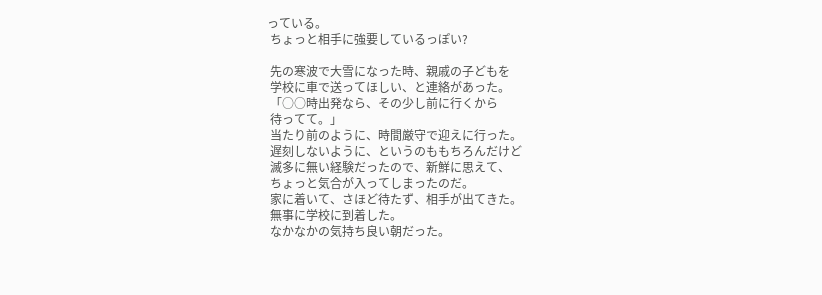っている。
 ちょっと相手に強要しているっぽい?

 先の寒波で大雪になった時、親戚の子どもを
 学校に車で送ってほしい、と連絡があった。
 「○○時出発なら、その少し前に行くから
 待ってて。」
 当たり前のように、時間厳守で迎えに行った。
 遅刻しないように、というのももちろんだけど
 滅多に無い経験だったので、新鮮に思えて、
 ちょっと気合が入ってしまったのだ。
 家に着いて、さほど待たず、相手が出てきた。
 無事に学校に到着した。
 なかなかの気持ち良い朝だった。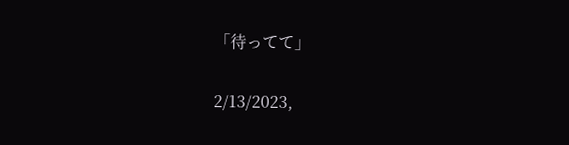「待ってて」

2/13/2023,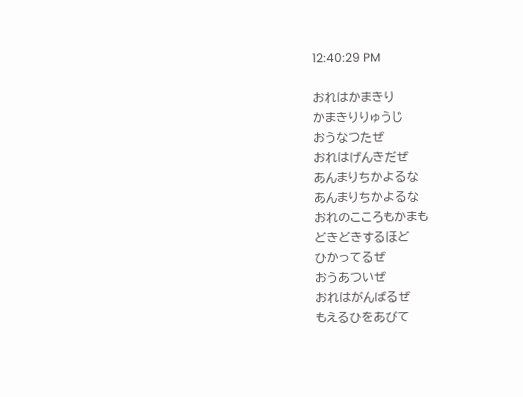12:40:29 PM

おれはかまきり
かまきりりゅうじ
おうなつたぜ
おれはげんきだぜ
あんまりちかよるな
あんまりちかよるな
おれのこころもかまも
どきどきするほど
ひかってるぜ
おうあついぜ
おれはがんばるぜ
もえるひをあびて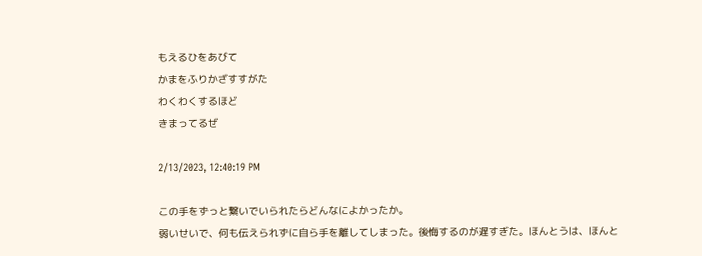もえるひをあびて
かまをふりかざすすがた
わくわくするほど
きまってるぜ

2/13/2023, 12:40:19 PM

この手をずっと繋いでいられたらどんなによかったか。
弱いせいで、何も伝えられずに自ら手を離してしまった。後悔するのが遅すぎた。ほんとうは、ほんと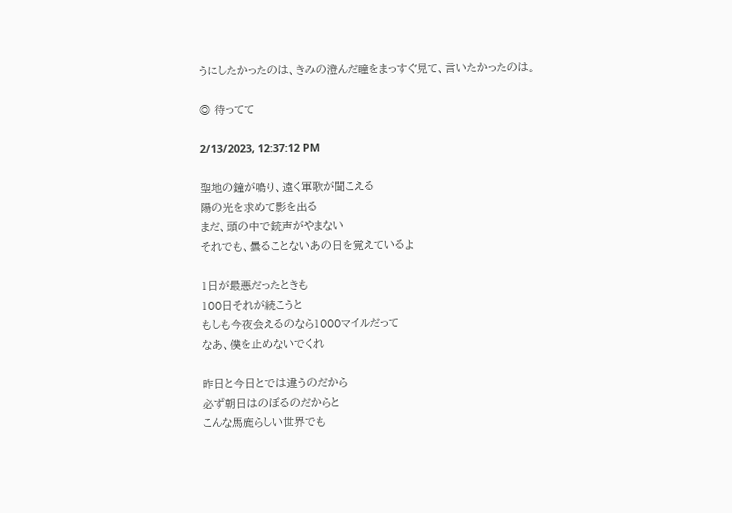うにしたかったのは、きみの澄んだ瞳をまっすぐ見て、言いたかったのは。

◎ 待ってて

2/13/2023, 12:37:12 PM

聖地の鐘が鳴り、遠く軍歌が聞こえる
陽の光を求めて影を出る
まだ、頭の中で銃声がやまない
それでも、曇ることないあの日を覚えているよ

1日が最悪だったときも
100日それが続こうと
もしも今夜会えるのなら1000マイルだって
なあ、僕を止めないでくれ

昨日と今日とでは違うのだから
必ず朝日はのぼるのだからと
こんな馬鹿らしい世界でも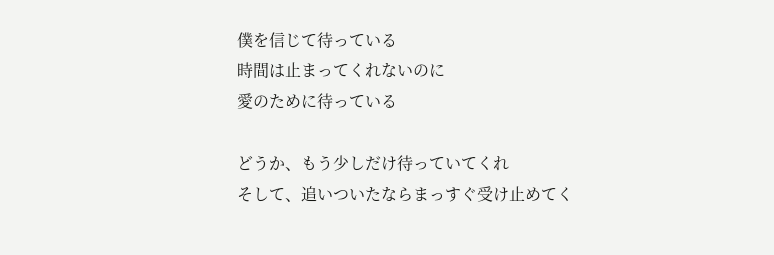僕を信じて待っている
時間は止まってくれないのに
愛のために待っている

どうか、もう少しだけ待っていてくれ
そして、追いついたならまっすぐ受け止めてく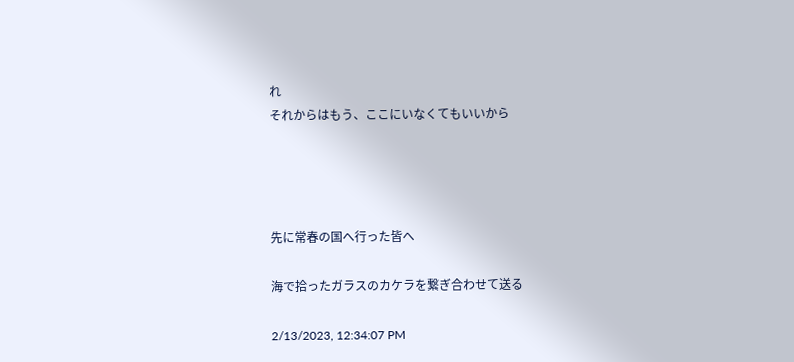れ
それからはもう、ここにいなくてもいいから




先に常春の国へ行った皆へ

海で拾ったガラスのカケラを繋ぎ合わせて送る

2/13/2023, 12:34:07 PM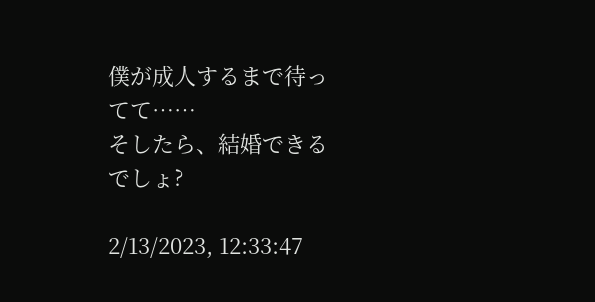僕が成人するまで待ってて……
そしたら、結婚できるでしょ?

2/13/2023, 12:33:47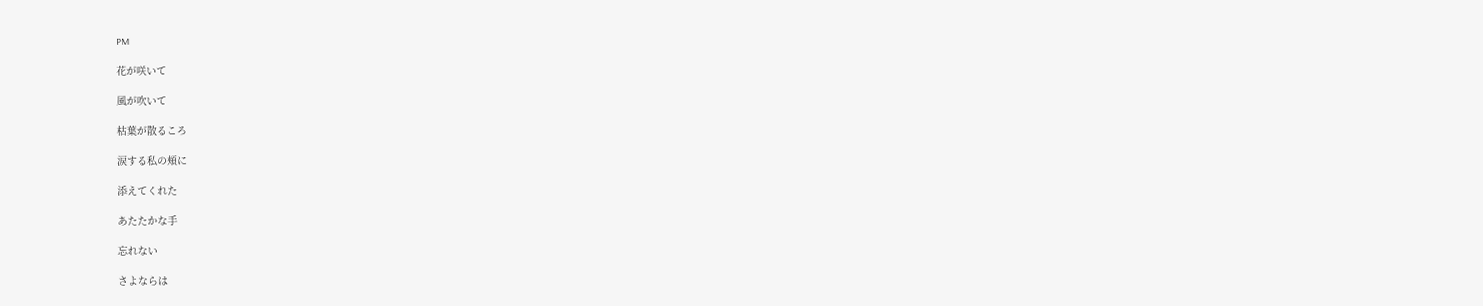PM

花が咲いて

風が吹いて

枯葉が散るころ

涙する私の頬に

添えてくれた

あたたかな手

忘れない

さよならは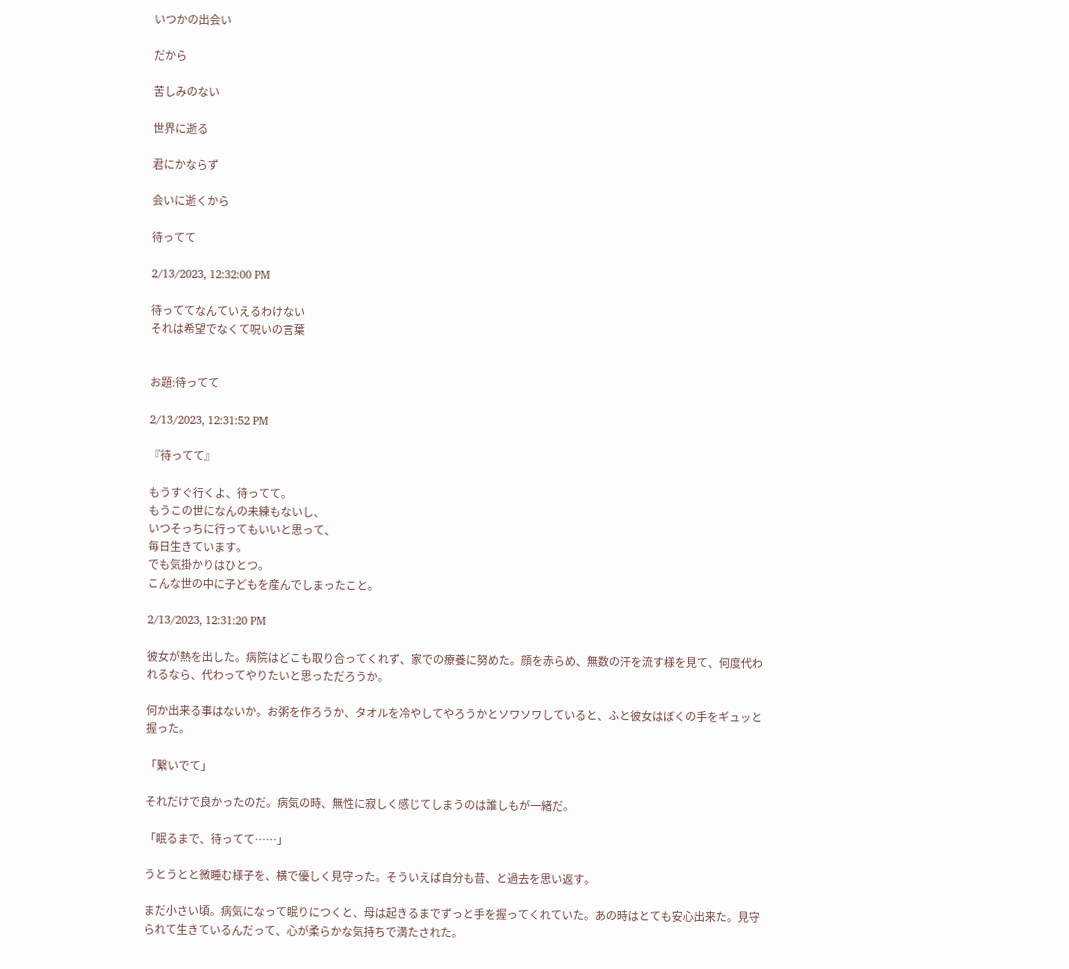いつかの出会い

だから

苦しみのない

世界に逝る

君にかならず

会いに逝くから

待ってて

2/13/2023, 12:32:00 PM

待っててなんていえるわけない
それは希望でなくて呪いの言葉


お題:待ってて

2/13/2023, 12:31:52 PM

『待ってて』

もうすぐ行くよ、待ってて。
もうこの世になんの未練もないし、
いつそっちに行ってもいいと思って、
毎日生きています。
でも気掛かりはひとつ。
こんな世の中に子どもを産んでしまったこと。

2/13/2023, 12:31:20 PM

彼女が熱を出した。病院はどこも取り合ってくれず、家での療養に努めた。顔を赤らめ、無数の汗を流す様を見て、何度代われるなら、代わってやりたいと思っただろうか。

何か出来る事はないか。お粥を作ろうか、タオルを冷やしてやろうかとソワソワしていると、ふと彼女はぼくの手をギュッと握った。

「繋いでて」

それだけで良かったのだ。病気の時、無性に寂しく感じてしまうのは誰しもが一緒だ。

「眠るまで、待ってて……」

うとうとと微睡む様子を、横で優しく見守った。そういえば自分も昔、と過去を思い返す。

まだ小さい頃。病気になって眠りにつくと、母は起きるまでずっと手を握ってくれていた。あの時はとても安心出来た。見守られて生きているんだって、心が柔らかな気持ちで満たされた。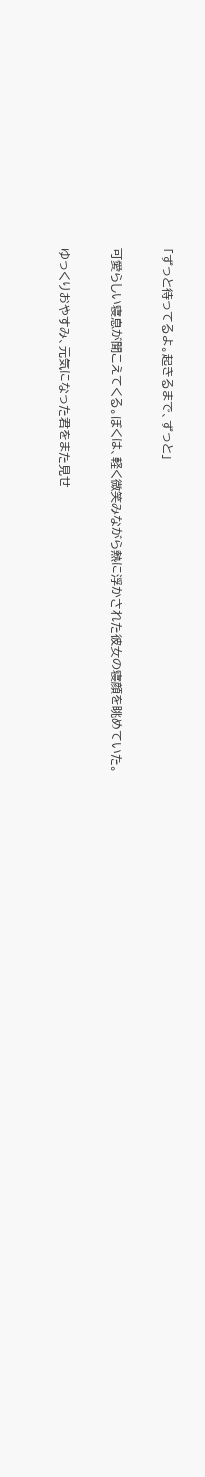「ずっと待ってるよ。起きるまで、ずっと」

可愛らしい寝息が聞こえてくる。ぼくは、軽く微笑みながら熱に浮かされた彼女の寝顔を眺めていた。

ゆっくりおやすみ、元気になった君をまた見せ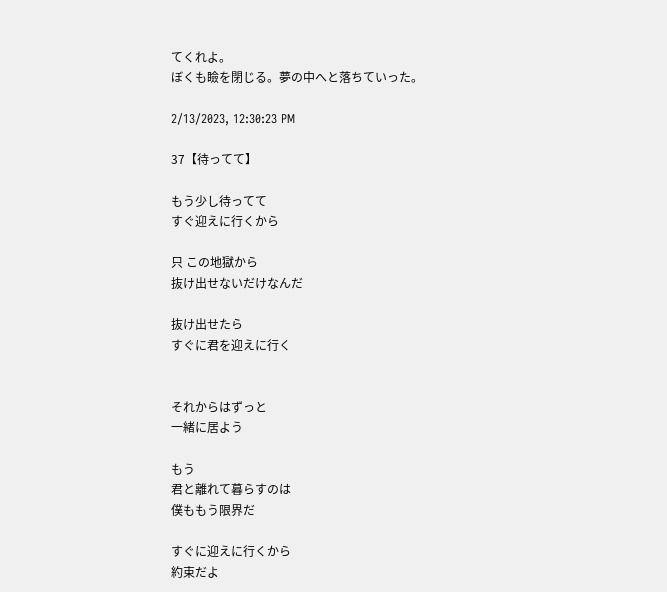てくれよ。
ぼくも瞼を閉じる。夢の中へと落ちていった。

2/13/2023, 12:30:23 PM

37【待ってて】

もう少し待ってて
すぐ迎えに行くから

只 この地獄から
抜け出せないだけなんだ

抜け出せたら
すぐに君を迎えに行く


それからはずっと
一緒に居よう

もう
君と離れて暮らすのは
僕ももう限界だ

すぐに迎えに行くから
約束だよ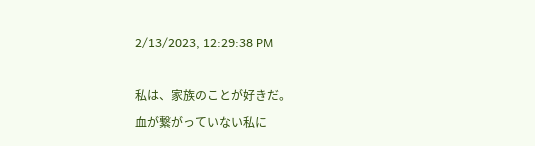2/13/2023, 12:29:38 PM

私は、家族のことが好きだ。
血が繋がっていない私に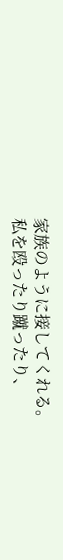家族のように接してくれる。
私を殴ったり蹴ったり、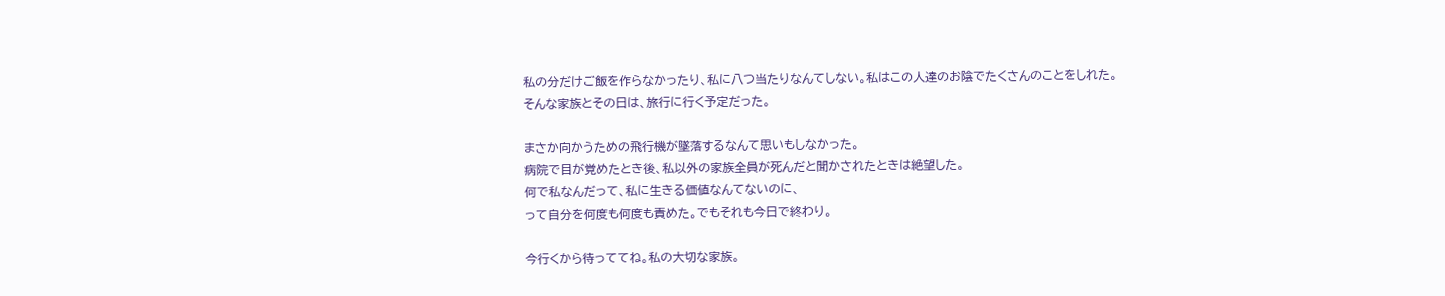私の分だけご飯を作らなかったり、私に八つ当たりなんてしない。私はこの人達のお陰でたくさんのことをしれた。
そんな家族とその日は、旅行に行く予定だった。

まさか向かうための飛行機が墜落するなんて思いもしなかった。
病院で目が覚めたとき後、私以外の家族全員が死んだと聞かされたときは絶望した。
何で私なんだって、私に生きる価値なんてないのに、
って自分を何度も何度も責めた。でもそれも今日で終わり。

今行くから待っててね。私の大切な家族。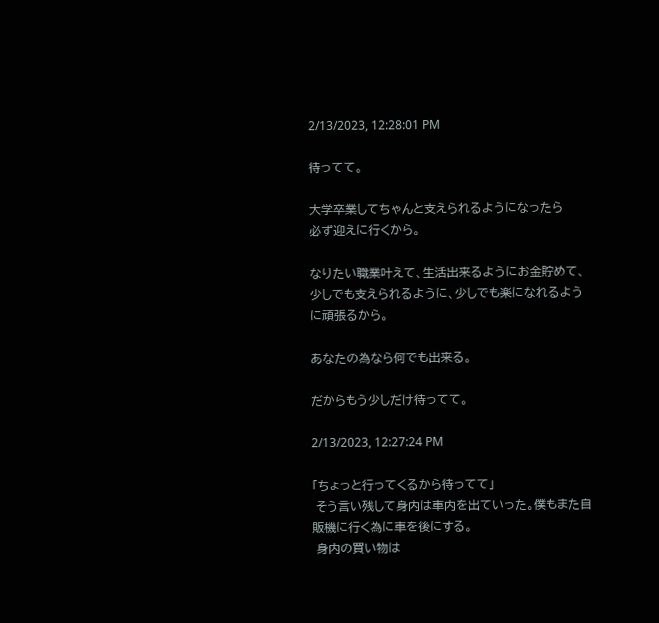2/13/2023, 12:28:01 PM

待ってて。

大学卒業してちゃんと支えられるようになったら
必ず迎えに行くから。

なりたい職業叶えて、生活出来るようにお金貯めて、
少しでも支えられるように、少しでも楽になれるように頑張るから。

あなたの為なら何でも出来る。

だからもう少しだけ待ってて。

2/13/2023, 12:27:24 PM

「ちょっと行ってくるから待ってて」
 そう言い残して身内は車内を出ていった。僕もまた自販機に行く為に車を後にする。
 身内の買い物は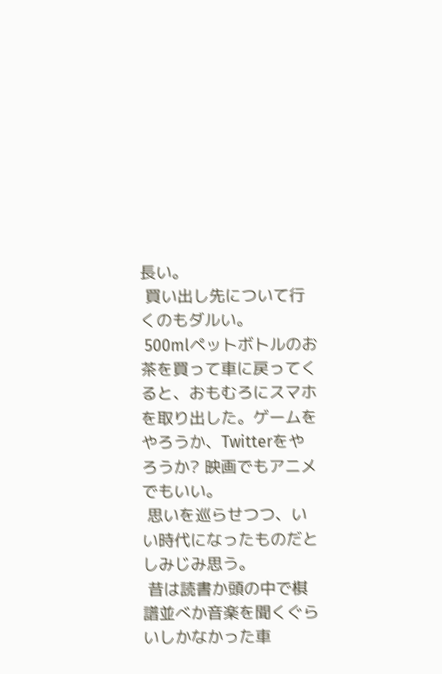長い。
 買い出し先について行くのもダルい。
 500mlペットボトルのお茶を買って車に戻ってくると、おもむろにスマホを取り出した。ゲームをやろうか、Twitterをやろうか? 映画でもアニメでもいい。
 思いを巡らせつつ、いい時代になったものだとしみじみ思う。
 昔は読書か頭の中で棋譜並べか音楽を聞くぐらいしかなかった車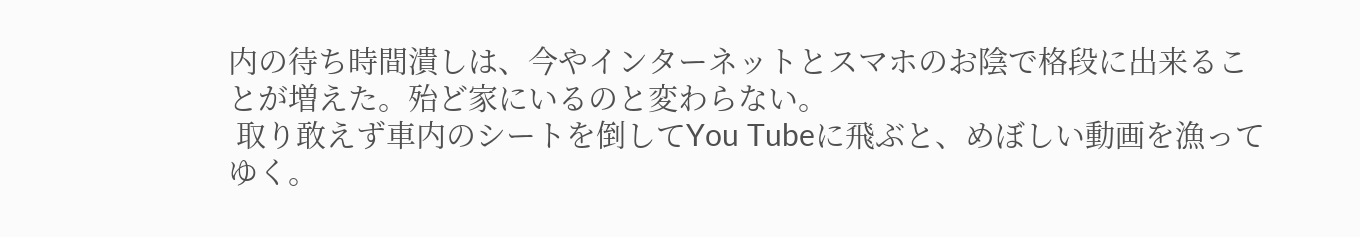内の待ち時間潰しは、今やインターネットとスマホのお陰で格段に出来ることが増えた。殆ど家にいるのと変わらない。
 取り敢えず車内のシートを倒してYou Tubeに飛ぶと、めぼしい動画を漁ってゆく。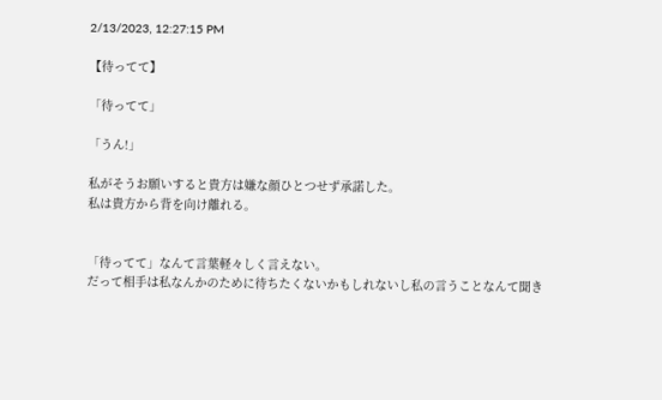2/13/2023, 12:27:15 PM

【待ってて】

「待ってて」

「うん!」

私がそうお願いすると貴方は嫌な顔ひとつせず承諾した。
私は貴方から背を向け離れる。


「待ってて」なんて言葉軽々しく言えない。
だって相手は私なんかのために待ちたくないかもしれないし私の言うことなんて聞き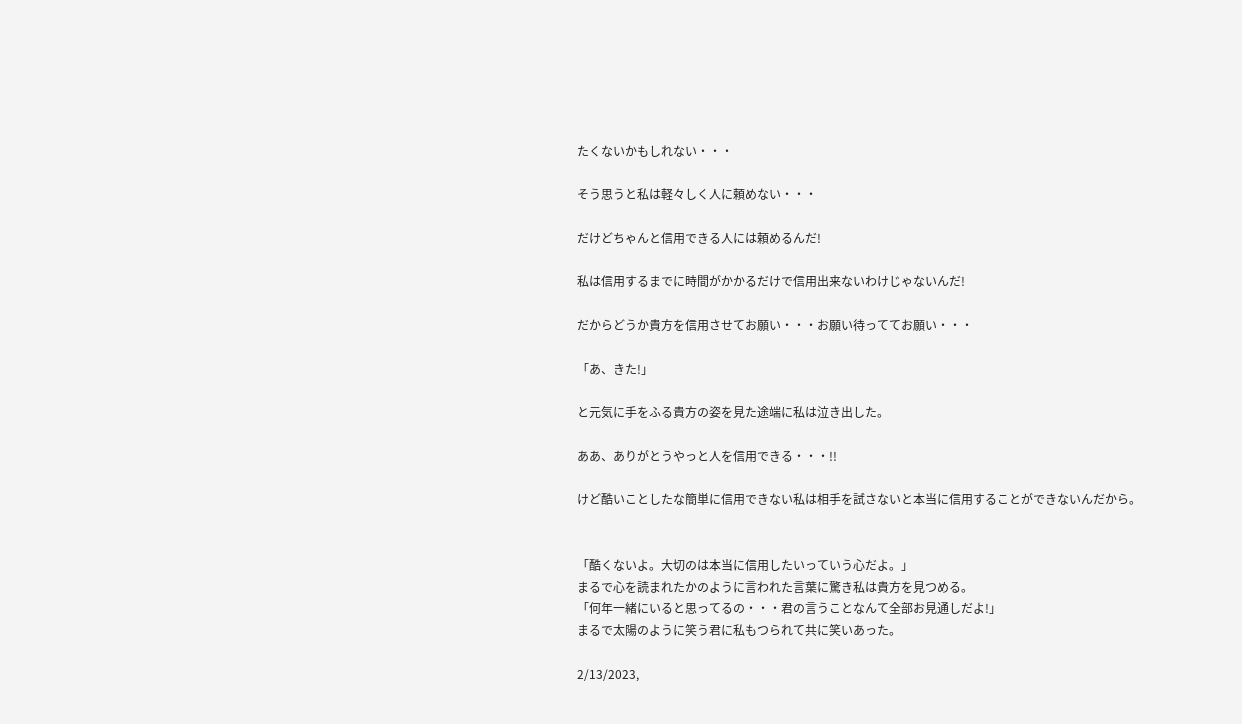たくないかもしれない・・・

そう思うと私は軽々しく人に頼めない・・・

だけどちゃんと信用できる人には頼めるんだ!

私は信用するまでに時間がかかるだけで信用出来ないわけじゃないんだ!

だからどうか貴方を信用させてお願い・・・お願い待っててお願い・・・

「あ、きた!」

と元気に手をふる貴方の姿を見た途端に私は泣き出した。

ああ、ありがとうやっと人を信用できる・・・!!

けど酷いことしたな簡単に信用できない私は相手を試さないと本当に信用することができないんだから。


「酷くないよ。大切のは本当に信用したいっていう心だよ。」
まるで心を読まれたかのように言われた言葉に驚き私は貴方を見つめる。
「何年一緒にいると思ってるの・・・君の言うことなんて全部お見通しだよ!」
まるで太陽のように笑う君に私もつられて共に笑いあった。

2/13/2023,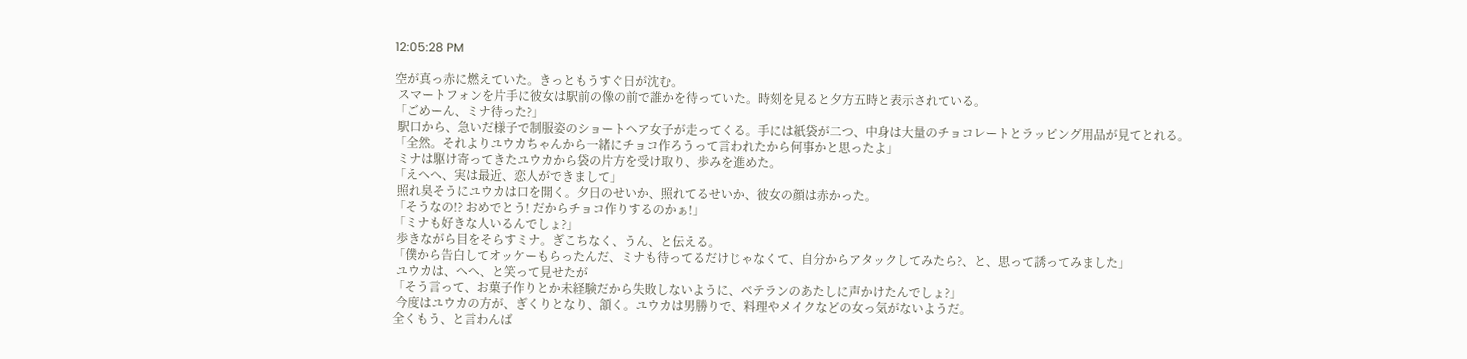12:05:28 PM

空が真っ赤に燃えていた。きっともうすぐ日が沈む。
 スマートフォンを片手に彼女は駅前の像の前で誰かを待っていた。時刻を見ると夕方五時と表示されている。
「ごめーん、ミナ待った?」
 駅口から、急いだ様子で制服姿のショートヘア女子が走ってくる。手には紙袋が二つ、中身は大量のチョコレートとラッピング用品が見てとれる。
「全然。それよりユウカちゃんから一緒にチョコ作ろうって言われたから何事かと思ったよ」
 ミナは駆け寄ってきたユウカから袋の片方を受け取り、歩みを進めた。
「えへへ、実は最近、恋人ができまして」
 照れ臭そうにユウカは口を開く。夕日のせいか、照れてるせいか、彼女の顔は赤かった。
「そうなの!? おめでとう! だからチョコ作りするのかぁ!」
「ミナも好きな人いるんでしょ?」
 歩きながら目をそらすミナ。ぎこちなく、うん、と伝える。
「僕から告白してオッケーもらったんだ、ミナも待ってるだけじゃなくて、自分からアタックしてみたら?、と、思って誘ってみました」
 ユウカは、へへ、と笑って見せたが
「そう言って、お菓子作りとか未経験だから失敗しないように、ベテランのあたしに声かけたんでしょ?」
 今度はユウカの方が、ぎくりとなり、頷く。ユウカは男勝りで、料理やメイクなどの女っ気がないようだ。
全くもう、と言わんば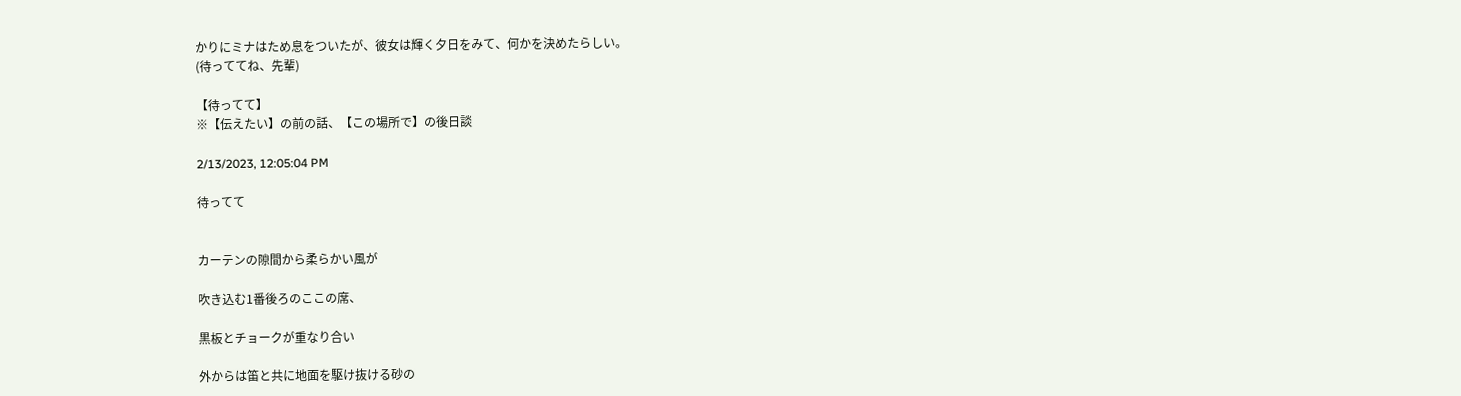かりにミナはため息をついたが、彼女は輝く夕日をみて、何かを決めたらしい。
(待っててね、先輩)

【待ってて】
※【伝えたい】の前の話、【この場所で】の後日談

2/13/2023, 12:05:04 PM

待ってて


カーテンの隙間から柔らかい風が

吹き込む1番後ろのここの席、

黒板とチョークが重なり合い

外からは笛と共に地面を駆け抜ける砂の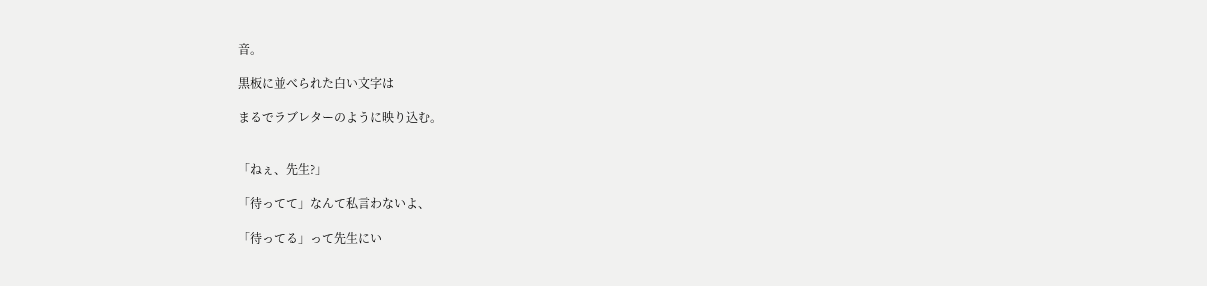音。

黒板に並べられた白い文字は

まるでラブレターのように映り込む。


「ねぇ、先生?」

「待ってて」なんて私言わないよ、

「待ってる」って先生にい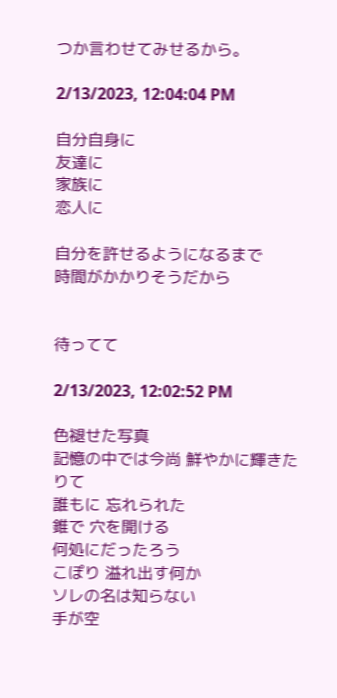つか言わせてみせるから。

2/13/2023, 12:04:04 PM

自分自身に
友達に
家族に
恋人に

自分を許せるようになるまで
時間がかかりそうだから


待ってて

2/13/2023, 12:02:52 PM

色褪せた写真
記憶の中では今尚 鮮やかに輝きたりて
誰もに 忘れられた
錐で 穴を開ける
何処にだったろう
こぽり 溢れ出す何か
ソレの名は知らない
手が空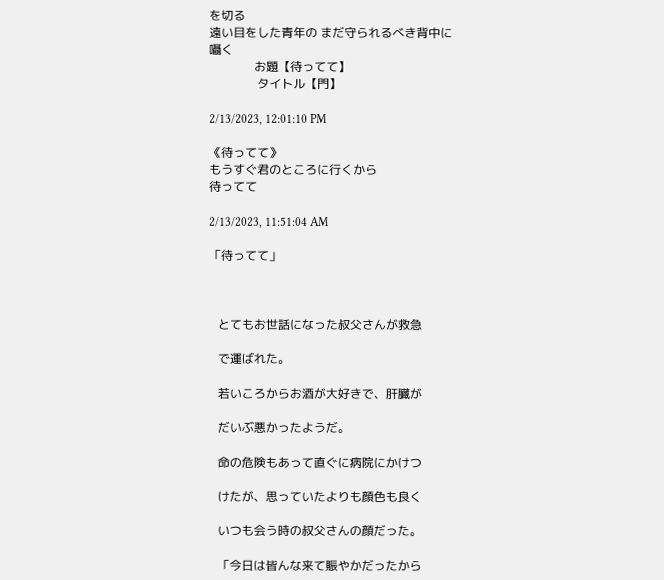を切る
遠い目をした青年の まだ守られるべき背中に
囁く
               お題【待ってて】
                タイトル【門】

2/13/2023, 12:01:10 PM

《待ってて》
もうすぐ君のところに行くから
待ってて

2/13/2023, 11:51:04 AM

「待ってて」



   とてもお世話になった叔父さんが救急

   で運ばれた。

   若いころからお酒が大好きで、肝臓が

   だいぶ悪かったようだ。

   命の危険もあって直ぐに病院にかけつ

   けたが、思っていたよりも顔色も良く

   いつも会う時の叔父さんの顔だった。

   「今日は皆んな来て賑やかだったから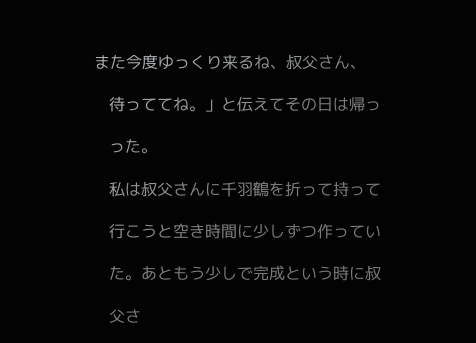また今度ゆっくり来るね、叔父さん、

   待っててね。」と伝えてその日は帰っ

   った。

   私は叔父さんに千羽鶴を折って持って

   行こうと空き時間に少しずつ作ってい

   た。あともう少しで完成という時に叔

   父さ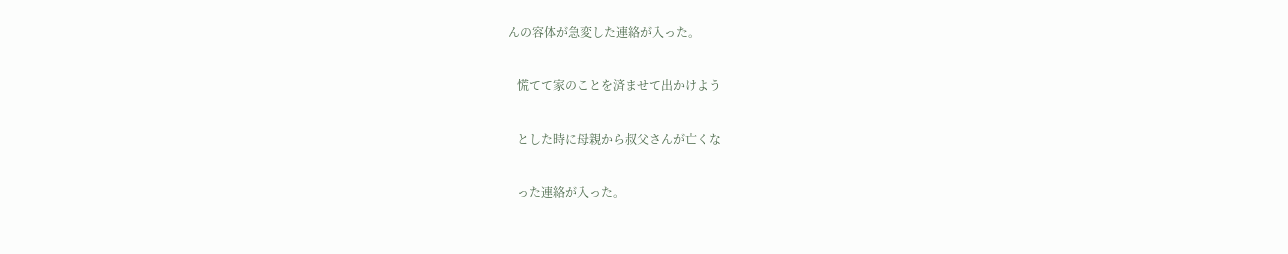んの容体が急変した連絡が入った。

   慌てて家のことを済ませて出かけよう

   とした時に母親から叔父さんが亡くな

   った連絡が入った。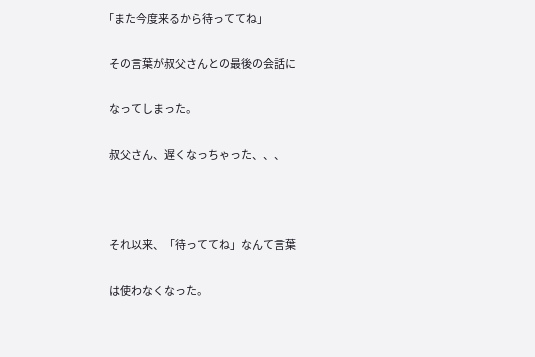「また今度来るから待っててね」

   その言葉が叔父さんとの最後の会話に

   なってしまった。

   叔父さん、遅くなっちゃった、、、



   それ以来、「待っててね」なんて言葉

   は使わなくなった。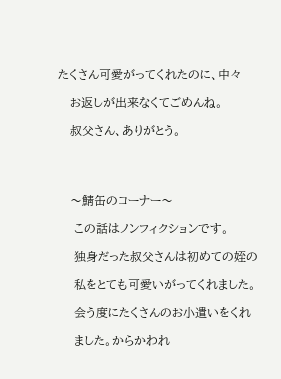たくさん可愛がってくれたのに、中々

   お返しが出来なくてごめんね。

   叔父さん、ありがとう。




   〜鯖缶のコーナー〜

    この話はノンフィクションです。

    独身だった叔父さんは初めての姪の

    私をとても可愛いがってくれました。

    会う度にたくさんのお小遣いをくれ

    ました。からかわれ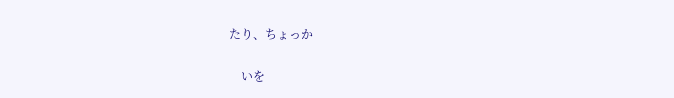たり、ちょっか

    いを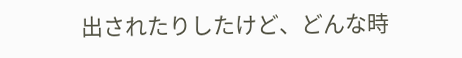出されたりしたけど、どんな時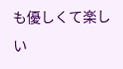も優しくて楽しい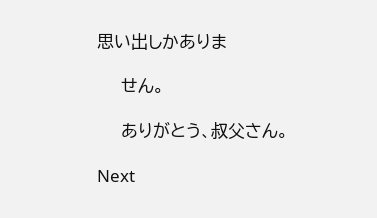思い出しかありま

    せん。

    ありがとう、叔父さん。

Next